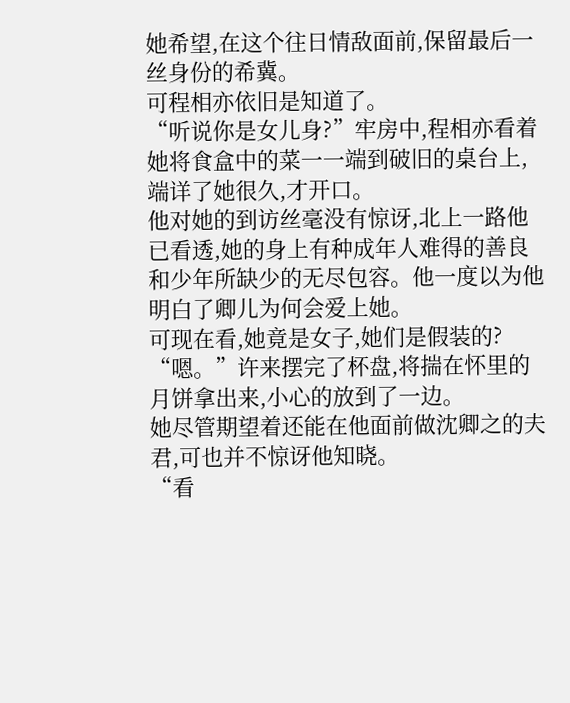她希望,在这个往日情敌面前,保留最后一丝身份的希冀。
可程相亦依旧是知道了。
“听说你是女儿身?”牢房中,程相亦看着她将食盒中的菜一一端到破旧的桌台上,端详了她很久,才开口。
他对她的到访丝毫没有惊讶,北上一路他已看透,她的身上有种成年人难得的善良和少年所缺少的无尽包容。他一度以为他明白了卿儿为何会爱上她。
可现在看,她竟是女子,她们是假装的?
“嗯。”许来摆完了杯盘,将揣在怀里的月饼拿出来,小心的放到了一边。
她尽管期望着还能在他面前做沈卿之的夫君,可也并不惊讶他知晓。
“看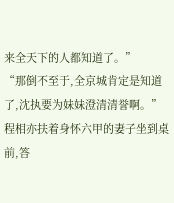来全天下的人都知道了。”
“那倒不至于,全京城肯定是知道了,沈执要为妹妹澄清清誉啊。”程相亦扶着身怀六甲的妻子坐到桌前,答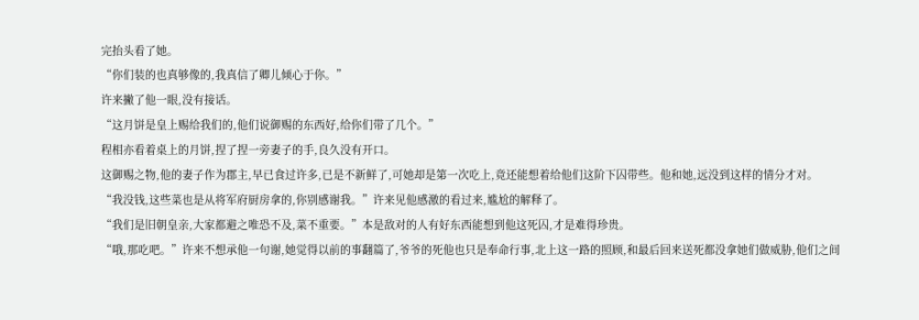完抬头看了她。
“你们装的也真够像的,我真信了卿儿倾心于你。”
许来撇了他一眼,没有接话。
“这月饼是皇上赐给我们的,他们说御赐的东西好,给你们带了几个。”
程相亦看着桌上的月饼,捏了捏一旁妻子的手,良久没有开口。
这御赐之物,他的妻子作为郡主,早已食过许多,已是不新鲜了,可她却是第一次吃上,竟还能想着给他们这阶下囚带些。他和她,远没到这样的情分才对。
“我没钱,这些菜也是从将军府厨房拿的,你别感谢我。”许来见他感激的看过来,尴尬的解释了。
“我们是旧朝皇亲,大家都避之唯恐不及,菜不重要。”本是敌对的人有好东西能想到他这死囚,才是难得珍贵。
“哦,那吃吧。”许来不想承他一句谢,她觉得以前的事翻篇了,爷爷的死他也只是奉命行事,北上这一路的照顾,和最后回来送死都没拿她们做威胁,他们之间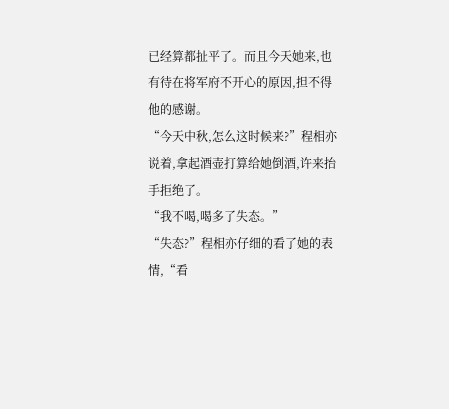已经算都扯平了。而且今天她来,也有待在将军府不开心的原因,担不得他的感谢。
“今天中秋,怎么这时候来?”程相亦说着,拿起酒壶打算给她倒酒,许来抬手拒绝了。
“我不喝,喝多了失态。”
“失态?”程相亦仔细的看了她的表情,“看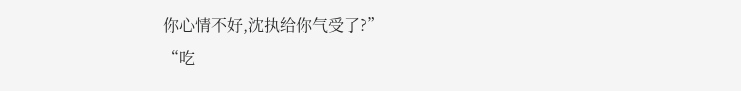你心情不好,沈执给你气受了?”
“吃